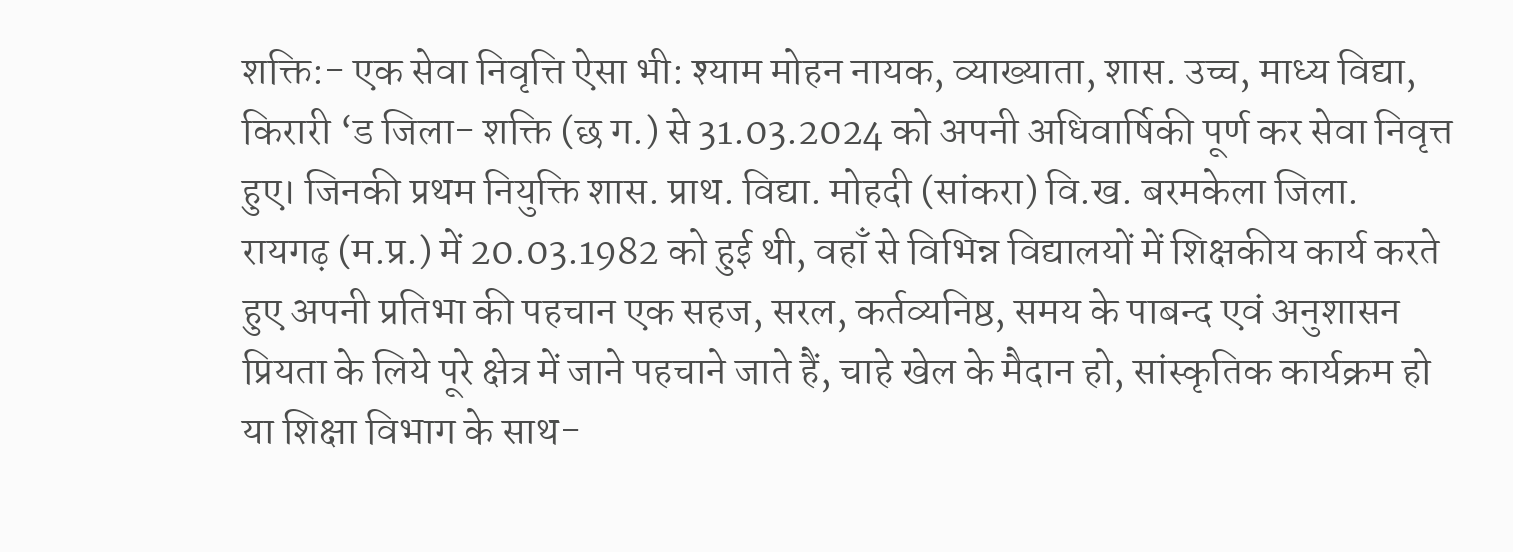शक्ति:- एक सेवा निवृत्ति ऐसा भी: श्याम मोहन नायक, व्याख्याता, शास. उच्च, माध्य विद्या, किरारी ‘ड जिला- शक्ति (छ ग.) से 31.03.2024 को अपनी अधिवार्षिकी पूर्ण कर सेवा निवृत्त हुए। जिनकी प्रथम नियुक्ति शास. प्राथ. विद्या. मोहदी (सांकरा) वि.ख. बरमकेला जिला. रायगढ़ (म.प्र.) में 20.03.1982 को हुई थी, वहाँ से विभिन्न विद्यालयों में शिक्षकीय कार्य करते हुए अपनी प्रतिभा की पहचान एक सहज, सरल, कर्तव्यनिष्ठ, समय के पाबन्द एवं अनुशासन प्रियता के लिये पूरे क्षेत्र में जाने पहचाने जाते हैं, चाहे खेल के मैदान हो, सांस्कृतिक कार्यक्रम हो या शिक्षा विभाग के साथ-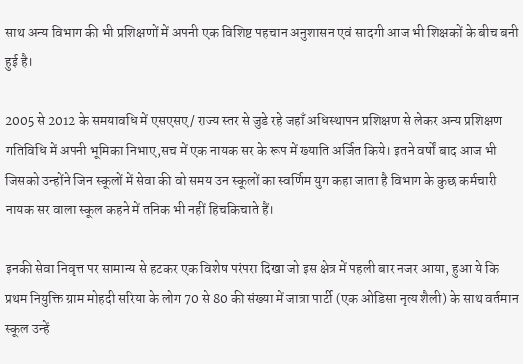साथ अन्य विभाग की भी प्रशिक्षणों में अपनी एक विशिष्ट पहचान अनुशासन एवं सादगी आज भी शिक्षकों के बीच बनी हुई है।

2005 से 2012 के समयावधि में एसएसए/ राज्य स्तर से जुडे रहे जहाँ अधिस्थापन प्रशिक्षण से लेकर अन्य प्रशिक्षण गतिविधि में अपनी भूमिका निभाए,सच में एक नायक सर के रूप में ख्याति अर्जित किये। इतने वर्षों बाद आज भी जिसको उन्होंने जिन स्कूलों में सेवा की वो समय उन स्कूलों का स्वर्णिम युग कहा जाता है विभाग के कुछ कर्मचारी नायक सर वाला स्कूल कहने में तनिक भी नहीं हिचकिचाते हैं।

इनकी सेवा निवृत्त पर सामान्य से हटकर एक विशेष परंपरा दिखा जो इस क्षेत्र में पहली बार नजर आया, हुआ ये कि प्रथम नियुक्ति ग्राम मोहदी सरिया के लोग 70 से 80 की संख्या में जात्रा पार्टी (एक ओडिसा नृत्य शैली) के साथ वर्तमान स्कूल उन्हें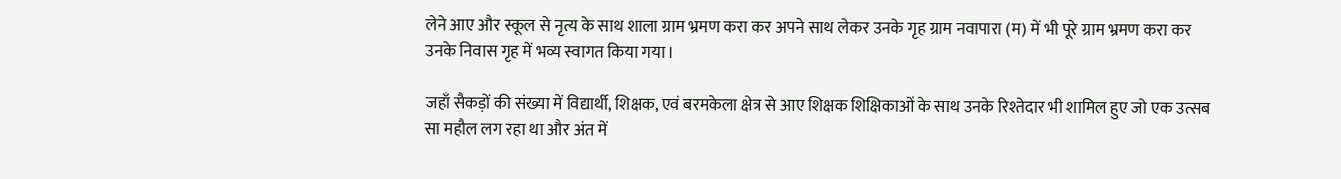लेने आए और स्कूल से नृत्य के साथ शाला ग्राम भ्रमण करा कर अपने साथ लेकर उनके गृह ग्राम नवापारा (म) में भी पूरे ग्राम भ्रमण करा कर उनके निवास गृह में भव्य स्वागत किया गया।

जहाँ सैकड़ों की संख्या में विद्यार्थी, शिक्षक, एवं बरमकेला क्षेत्र से आए शिक्षक शिक्षिकाओं के साथ उनके रिश्तेदार भी शामिल हुए जो एक उत्सब सा महौल लग रहा था और अंत में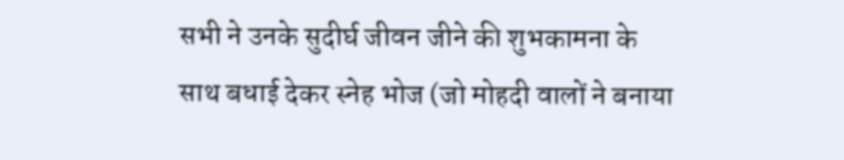सभी ने उनके सुदीर्घ जीवन जीने की शुभकामना के साथ बधाई देकर स्नेह भोज (जो मोहदी वालों ने बनाया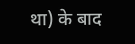था) के बाद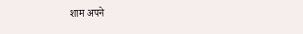शाम अपने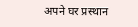अपने घर प्रस्थान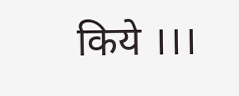किये ।।।